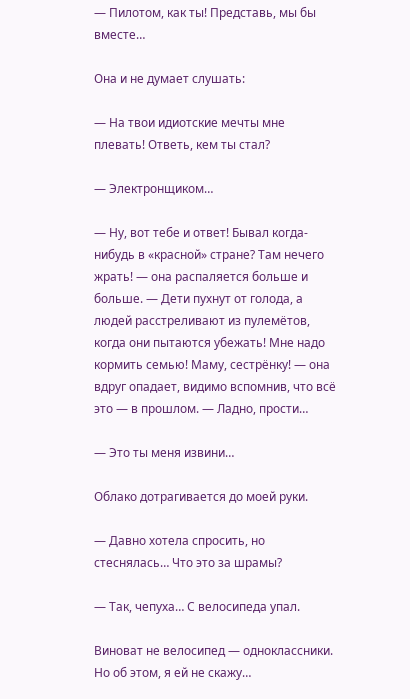— Пилотом, как ты! Представь, мы бы вместе…

Она и не думает слушать:

— На твои идиотские мечты мне плевать! Ответь, кем ты стал?

— Электронщиком…

— Ну, вот тебе и ответ! Бывал когда-нибудь в «красной» стране? Там нечего жрать! — она распаляется больше и больше. — Дети пухнут от голода, а людей расстреливают из пулемётов, когда они пытаются убежать! Мне надо кормить семью! Маму, сестрёнку! — она вдруг опадает, видимо вспомнив, что всё это — в прошлом. — Ладно, прости…

— Это ты меня извини…

Облако дотрагивается до моей руки.

— Давно хотела спросить, но стеснялась… Что это за шрамы?

— Так, чепуха… С велосипеда упал.

Виноват не велосипед — одноклассники. Но об этом, я ей не скажу…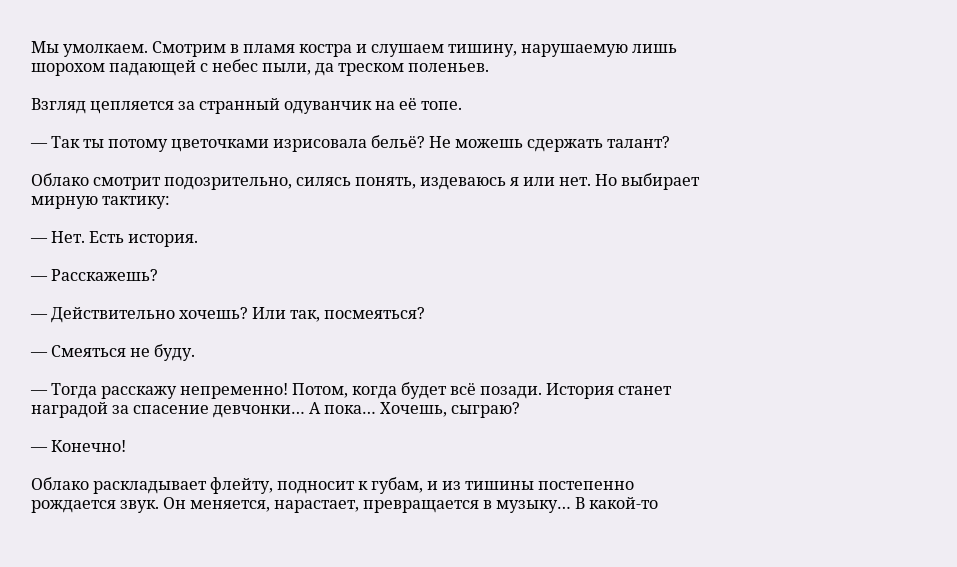Мы умолкаем. Смотрим в пламя костра и слушаем тишину, нарушаемую лишь шорохом падающей с небес пыли, да треском поленьев.

Взгляд цепляется за странный одуванчик на её топе.

— Так ты потому цветочками изрисовала бельё? Не можешь сдержать талант?

Облако смотрит подозрительно, силясь понять, издеваюсь я или нет. Но выбирает мирную тактику:

— Нет. Есть история.

— Расскажешь?

— Действительно хочешь? Или так, посмеяться?

— Смеяться не буду.

— Тогда расскажу непременно! Потом, когда будет всё позади. История станет наградой за спасение девчонки… А пока… Хочешь, сыграю?

— Конечно!

Облако раскладывает флейту, подносит к губам, и из тишины постепенно рождается звук. Он меняется, нарастает, превращается в музыку… В какой-то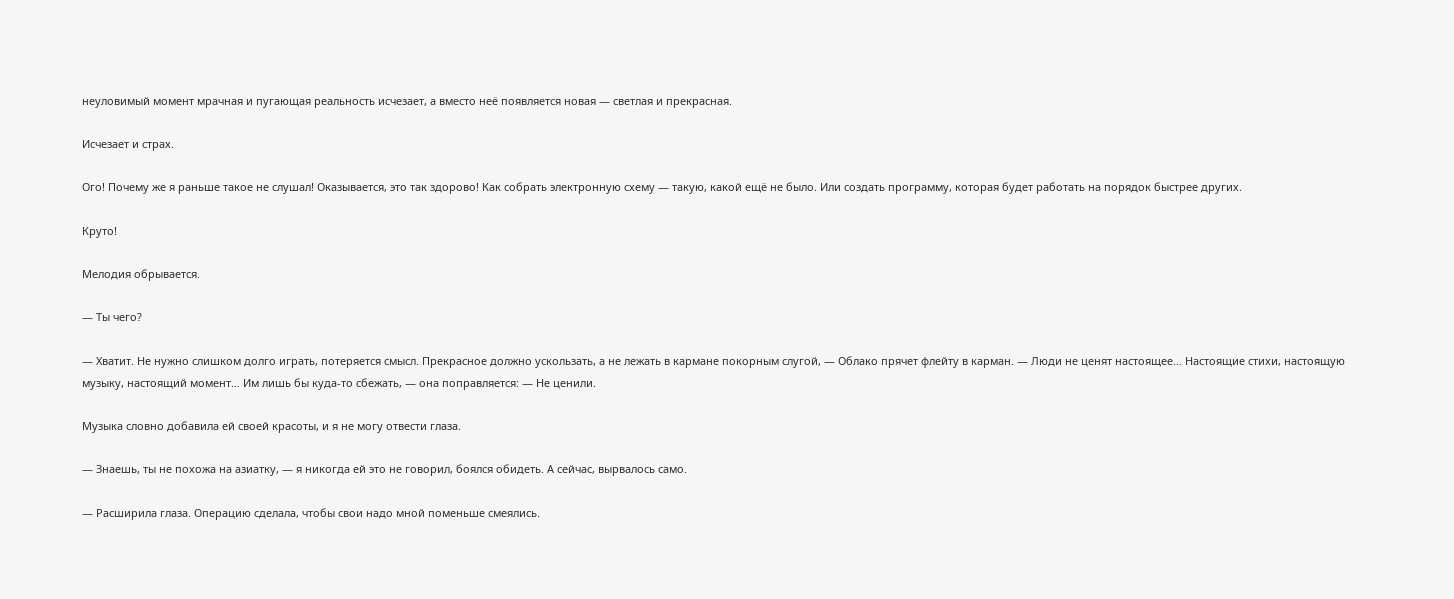неуловимый момент мрачная и пугающая реальность исчезает, а вместо неё появляется новая — светлая и прекрасная.

Исчезает и страх.

Ого! Почему же я раньше такое не слушал! Оказывается, это так здорово! Как собрать электронную схему — такую, какой ещё не было. Или создать программу, которая будет работать на порядок быстрее других.

Круто!

Мелодия обрывается.

— Ты чего?

— Хватит. Не нужно слишком долго играть, потеряется смысл. Прекрасное должно ускользать, а не лежать в кармане покорным слугой, — Облако прячет флейту в карман. — Люди не ценят настоящее… Настоящие стихи, настоящую музыку, настоящий момент… Им лишь бы куда-то сбежать, — она поправляется: — Не ценили.

Музыка словно добавила ей своей красоты, и я не могу отвести глаза.

— Знаешь, ты не похожа на азиатку, — я никогда ей это не говорил, боялся обидеть. А сейчас, вырвалось само.

— Расширила глаза. Операцию сделала, чтобы свои надо мной поменьше смеялись.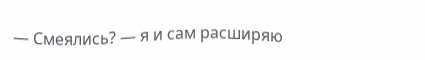— Смеялись? — я и сам расширяю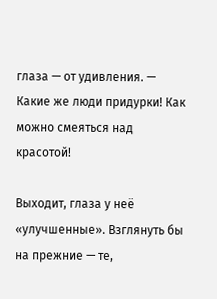глаза — от удивления. — Какие же люди придурки! Как можно смеяться над красотой!

Выходит, глаза у неё «улучшенные». Взглянуть бы на прежние — те,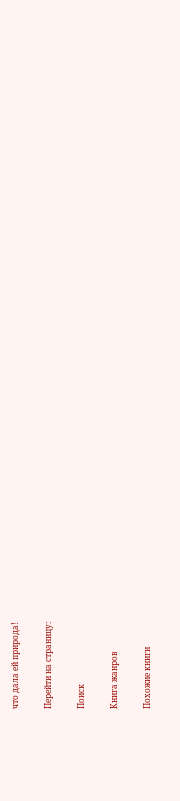что дала ей природа!

Перейти на страницу:

Поиск

Книга жанров

Похожие книги